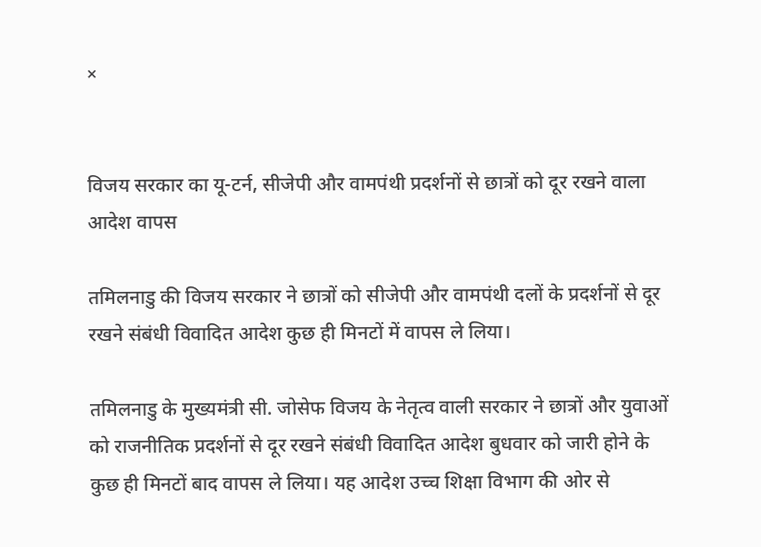×


विजय सरकार का यू-टर्न, सीजेपी और वामपंथी प्रदर्शनों से छात्रों को दूर रखने वाला आदेश वापस

तमिलनाडु की विजय सरकार ने छात्रों को सीजेपी और वामपंथी दलों के प्रदर्शनों से दूर रखने संबंधी विवादित आदेश कुछ ही मिनटों में वापस ले लिया।

तमिलनाडु के मुख्यमंत्री सी. जोसेफ विजय के नेतृत्व वाली सरकार ने छात्रों और युवाओं को राजनीतिक प्रदर्शनों से दूर रखने संबंधी विवादित आदेश बुधवार को जारी होने के कुछ ही मिनटों बाद वापस ले लिया। यह आदेश उच्च शिक्षा विभाग की ओर से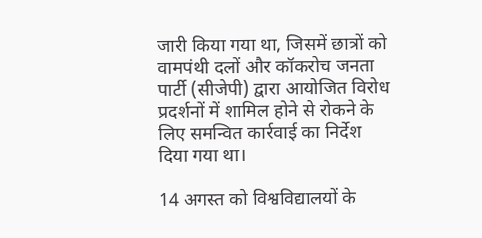जारी किया गया था, जिसमें छात्रों को वामपंथी दलों और कॉकरोच जनता पार्टी (सीजेपी) द्वारा आयोजित विरोध प्रदर्शनों में शामिल होने से रोकने के लिए समन्वित कार्रवाई का निर्देश दिया गया था।

14 अगस्त को विश्वविद्यालयों के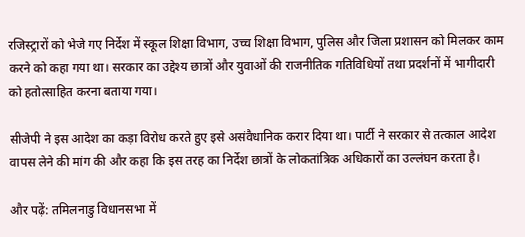रजिस्ट्रारों को भेजे गए निर्देश में स्कूल शिक्षा विभाग, उच्च शिक्षा विभाग, पुलिस और जिला प्रशासन को मिलकर काम करने को कहा गया था। सरकार का उद्देश्य छात्रों और युवाओं की राजनीतिक गतिविधियों तथा प्रदर्शनों में भागीदारी को हतोत्साहित करना बताया गया।

सीजेपी ने इस आदेश का कड़ा विरोध करते हुए इसे असंवैधानिक करार दिया था। पार्टी ने सरकार से तत्काल आदेश वापस लेने की मांग की और कहा कि इस तरह का निर्देश छात्रों के लोकतांत्रिक अधिकारों का उल्लंघन करता है।

और पढ़ें: तमिलनाडु विधानसभा में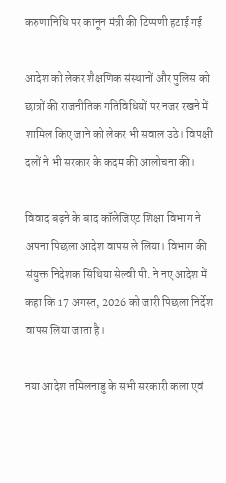करुणानिधि पर कानून मंत्री की टिप्पणी हटाई गई

आदेश को लेकर शैक्षणिक संस्थानों और पुलिस को छात्रों की राजनीतिक गतिविधियों पर नजर रखने में शामिल किए जाने को लेकर भी सवाल उठे। विपक्षी दलों ने भी सरकार के कदम की आलोचना की।

विवाद बढ़ने के बाद कॉलेजिएट शिक्षा विभाग ने अपना पिछला आदेश वापस ले लिया। विभाग की संयुक्त निदेशक सिंथिया सेल्वी पी. ने नए आदेश में कहा कि 17 अगस्त, 2026 को जारी पिछला निर्देश वापस लिया जाता है।

नया आदेश तमिलनाडु के सभी सरकारी कला एवं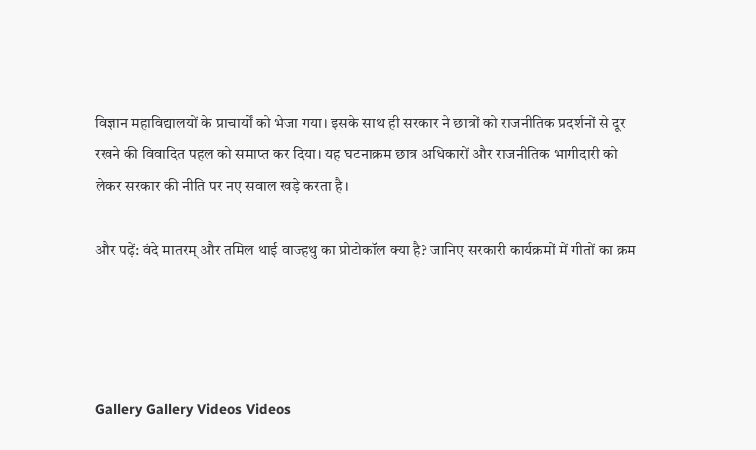विज्ञान महाविद्यालयों के प्राचार्यों को भेजा गया। इसके साथ ही सरकार ने छात्रों को राजनीतिक प्रदर्शनों से दूर रखने की विवादित पहल को समाप्त कर दिया। यह घटनाक्रम छात्र अधिकारों और राजनीतिक भागीदारी को लेकर सरकार की नीति पर नए सवाल खड़े करता है।

और पढ़ें: वंदे मातरम् और तमिल थाई वाज्हथु का प्रोटोकॉल क्या है? जानिए सरकारी कार्यक्रमों में गीतों का क्रम




Gallery Gallery Videos Videos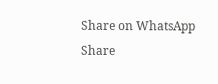Share on WhatsApp Share